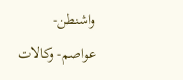واشنطن- عواصم- وكالات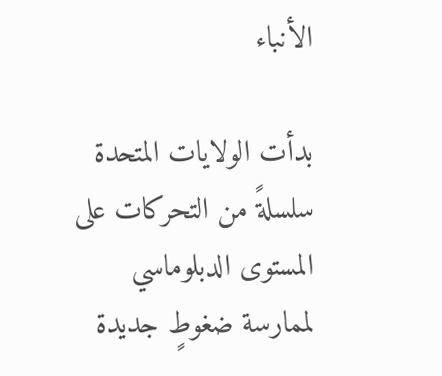الأنباء

بدأت الولايات المتحدة سلسلةً من التحركات على المستوى الدبلوماسي لممارسة ضغوطٍ جديدة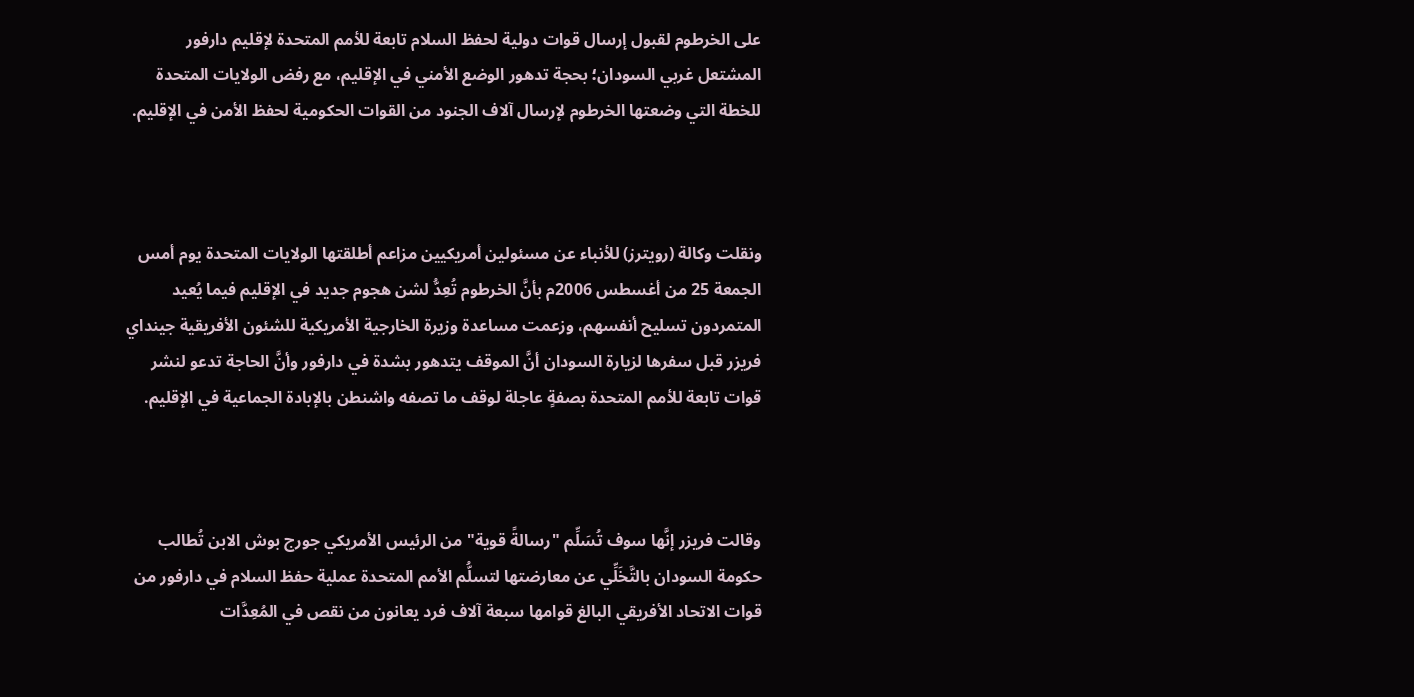على الخرطوم لقبول إرسال قوات دولية لحفظ السلام تابعة للأمم المتحدة لإقليم دارفور المشتعل غربي السودان؛ بحجة تدهور الوضع الأمني في الإقليم، مع رفض الولايات المتحدة للخطة التي وضعتها الخرطوم لإرسال آلاف الجنود من القوات الحكومية لحفظ الأمن في الإقليم.



ونقلت وكالة (رويترز) للأنباء عن مسئولين أمريكيين مزاعم أطلقتها الولايات المتحدة يوم أمس الجمعة 25 من أغسطس 2006م بأنَّ الخرطوم تُعِدُّ لشن هجوم جديد في الإقليم فيما يُعيد المتمردون تسليح أنفسهم، وزعمت مساعدة وزيرة الخارجية الأمريكية للشئون الأفريقية جينداي فريزر قبل سفرها لزيارة السودان أنَّ الموقف يتدهور بشدة في دارفور وأنَّ الحاجة تدعو لنشر قوات تابعة للأمم المتحدة بصفةٍ عاجلة لوقف ما تصفه واشنطن بالإبادة الجماعية في الإقليم.



وقالت فريزر إنَّها سوف تُسَلِّم "رسالةً قوية" من الرئيس الأمريكي جورج بوش الابن تُطالب حكومة السودان بالتَّخَلِّي عن معارضتها لتسلُّم الأمم المتحدة عملية حفظ السلام في دارفور من قوات الاتحاد الأفريقي البالغ قوامها سبعة آلاف فرد يعانون من نقص في المُعِدَّات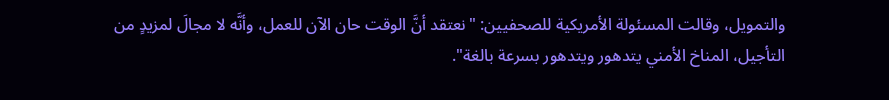والتمويل، وقالت المسئولة الأمريكية للصحفيين: "نعتقد أنَّ الوقت حان الآن للعمل، وأنَّه لا مجالَ لمزيدٍ من التأجيل، المناخ الأمني يتدهور ويتدهور بسرعة بالغة".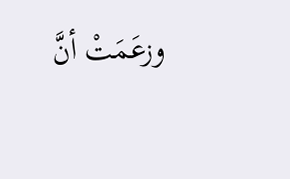وزعَمَتْ أنَّ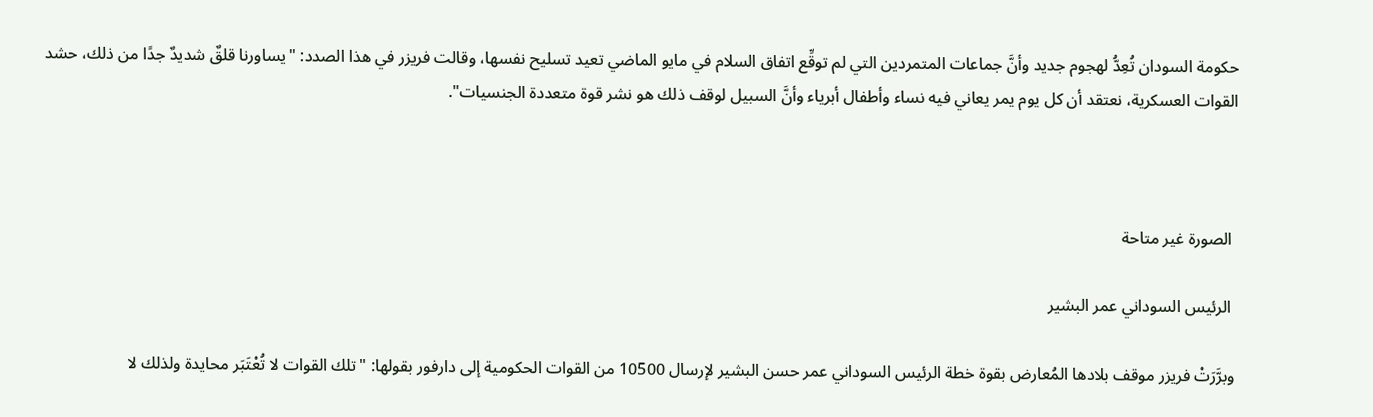حكومة السودان تُعِدُّ لهجوم جديد وأنَّ جماعات المتمردين التي لم توقِّع اتفاق السلام في مايو الماضي تعيد تسليح نفسها، وقالت فريزر في هذا الصدد: "يساورنا قلقٌ شديدٌ جدًا من ذلك، حشد القوات العسكرية، نعتقد أن كل يوم يمر يعاني فيه نساء وأطفال أبرياء وأنَّ السبيل لوقف ذلك هو نشر قوة متعددة الجنسيات".



 الصورة غير متاحة

 الرئيس السوداني عمر البشير

وبرَّرَتْ فريزر موقف بلادها المُعارض بقوة خطة الرئيس السوداني عمر حسن البشير لإرسال 10500 من القوات الحكومية إلى دارفور بقولها: "تلك القوات لا تُعْتَبَر محايدة ولذلك لا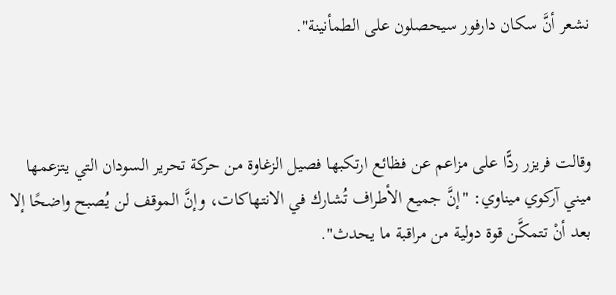نشعر أنَّ سكان دارفور سيحصلون على الطمأنينة".



وقالت فريزر ردًّا على مزاعم عن فظائع ارتكبها فصيل الزغاوة من حركة تحرير السودان التي يتزعمها ميني آركوي ميناوي: "إنَّ جميع الأطراف تُشارك في الانتهاكات، وإنَّ الموقف لن يُصبح واضحًا إلا بعد أنْ تتمكَّن قوة دولية من مراقبة ما يحدث".